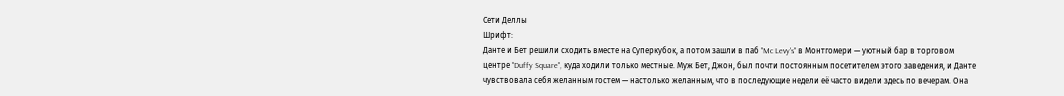Сети Деллы
Шрифт:
Данте и Бет решили сходить вместе на Суперкубок, а потом зашли в паб "Mc Levy's" в Монтгомери — уютный бар в торговом центре "Duffy Square", куда ходили только местные. Муж Бет, Джон, был почти постоянным посетителем этого заведения, и Данте чувствовала себя желанным гостем — настолько желанным, что в последующие недели её часто видели здесь по вечерам. Она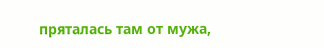пряталась там от мужа,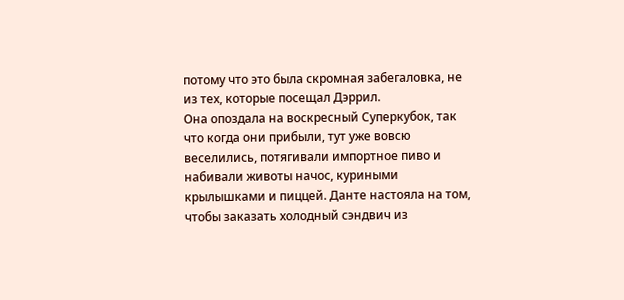потому что это была скромная забегаловка, не из тех, которые посещал Дэррил.
Она опоздала на воскресный Суперкубок, так что когда они прибыли, тут уже вовсю веселились, потягивали импортное пиво и набивали животы начос, куриными крылышками и пиццей. Данте настояла на том, чтобы заказать холодный сэндвич из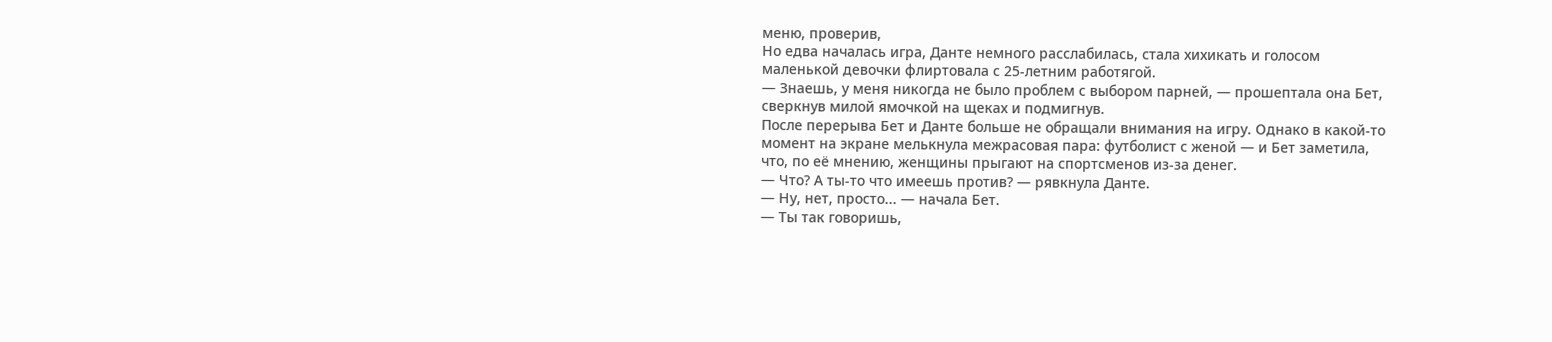меню, проверив,
Но едва началась игра, Данте немного расслабилась, стала хихикать и голосом маленькой девочки флиртовала с 25-летним работягой.
— Знаешь, у меня никогда не было проблем с выбором парней, — прошептала она Бет, сверкнув милой ямочкой на щеках и подмигнув.
После перерыва Бет и Данте больше не обращали внимания на игру. Однако в какой-то момент на экране мелькнула межрасовая пара: футболист с женой — и Бет заметила, что, по её мнению, женщины прыгают на спортсменов из-за денег.
— Что? А ты-то что имеешь против? — рявкнула Данте.
— Ну, нет, просто... — начала Бет.
— Ты так говоришь,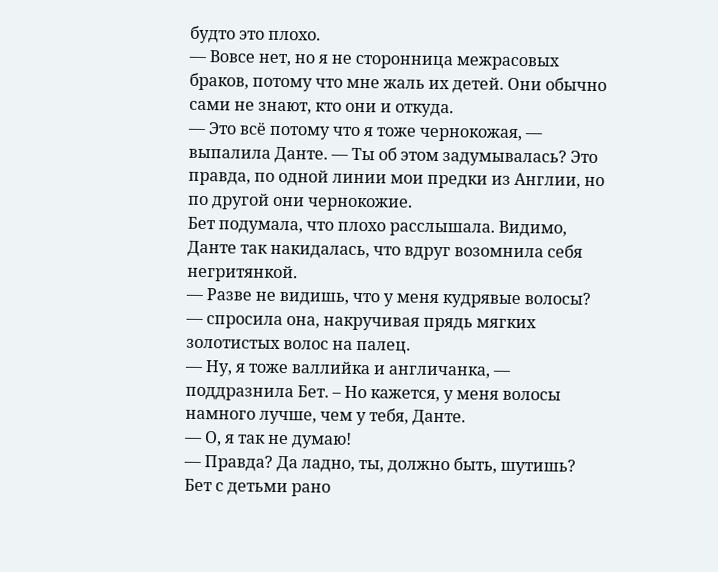будто это плохо.
— Вовсе нет, но я не сторонница межрасовых браков, потому что мне жаль их детей. Они обычно сами не знают, кто они и откуда.
— Это всё потому что я тоже чернокожая, — выпалила Данте. — Ты об этом задумывалась? Это правда, по одной линии мои предки из Англии, но по другой они чернокожие.
Бет подумала, что плохо расслышала. Видимо, Данте так накидалась, что вдруг возомнила себя негритянкой.
— Разве не видишь, что у меня кудрявые волосы? — спросила она, накручивая прядь мягких золотистых волос на палец.
— Ну, я тоже валлийка и англичанка, — поддразнила Бет. – Но кажется, у меня волосы намного лучше, чем у тебя, Данте.
— О, я так не думаю!
— Правда? Да ладно, ты, должно быть, шутишь?
Бет с детьми рано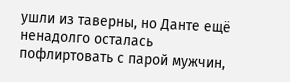ушли из таверны, но Данте ещё ненадолго осталась пофлиртовать с парой мужчин,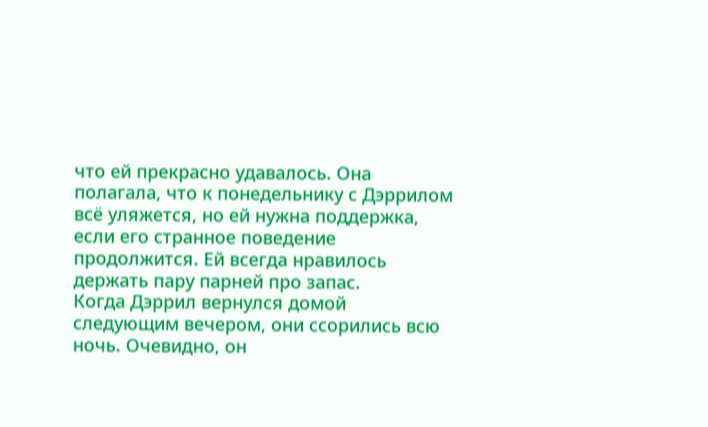что ей прекрасно удавалось. Она полагала, что к понедельнику с Дэррилом всё уляжется, но ей нужна поддержка, если его странное поведение продолжится. Ей всегда нравилось держать пару парней про запас.
Когда Дэррил вернулся домой следующим вечером, они ссорились всю ночь. Очевидно, он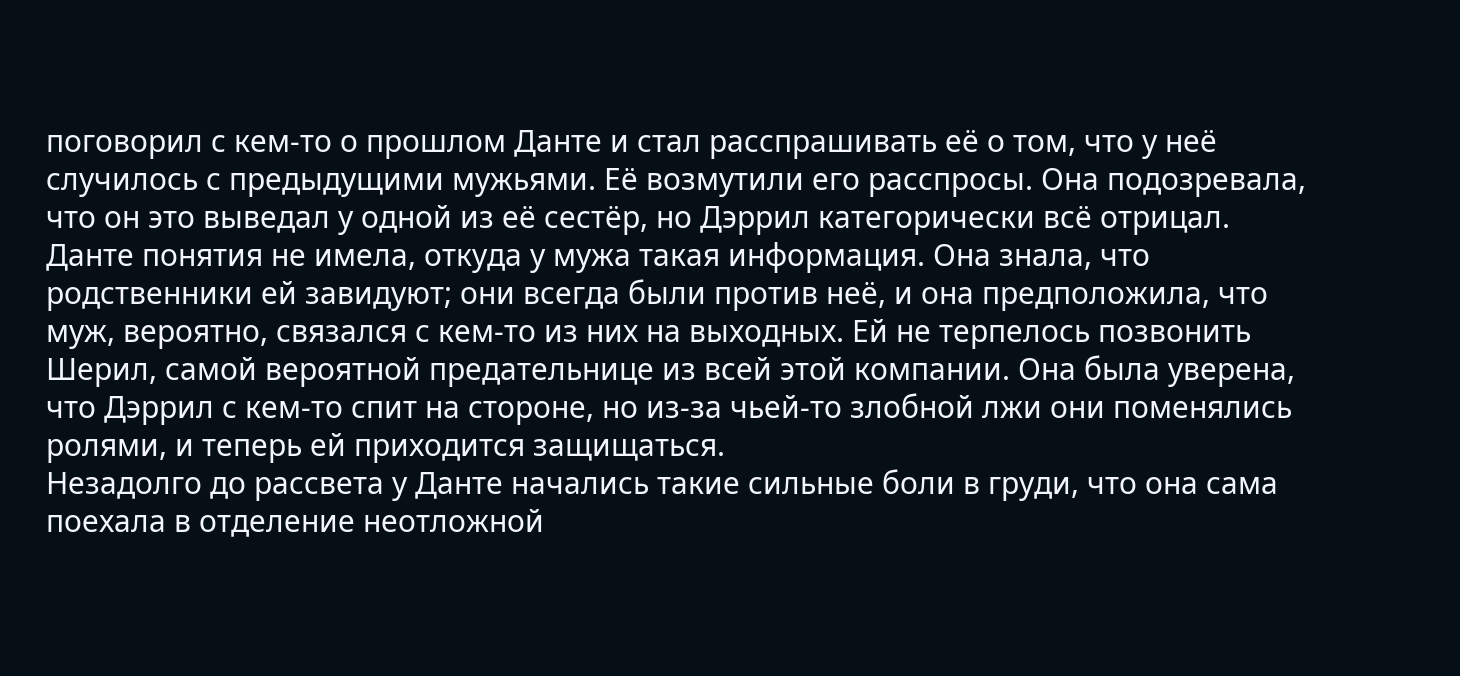поговорил с кем-то о прошлом Данте и стал расспрашивать её о том, что у неё случилось с предыдущими мужьями. Её возмутили его расспросы. Она подозревала, что он это выведал у одной из её сестёр, но Дэррил категорически всё отрицал. Данте понятия не имела, откуда у мужа такая информация. Она знала, что родственники ей завидуют; они всегда были против неё, и она предположила, что муж, вероятно, связался с кем-то из них на выходных. Ей не терпелось позвонить Шерил, самой вероятной предательнице из всей этой компании. Она была уверена, что Дэррил с кем-то спит на стороне, но из-за чьей-то злобной лжи они поменялись ролями, и теперь ей приходится защищаться.
Незадолго до рассвета у Данте начались такие сильные боли в груди, что она сама поехала в отделение неотложной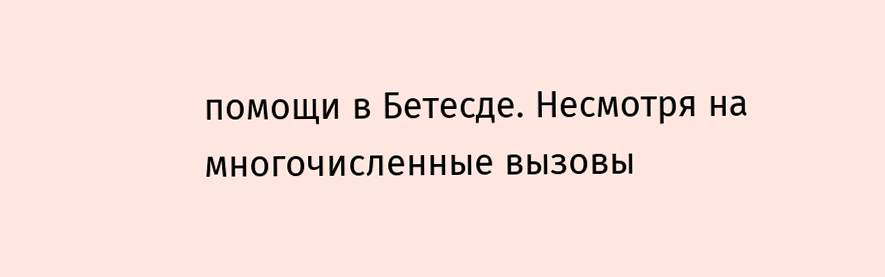помощи в Бетесде. Несмотря на многочисленные вызовы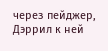через пейджер, Дэррил к ней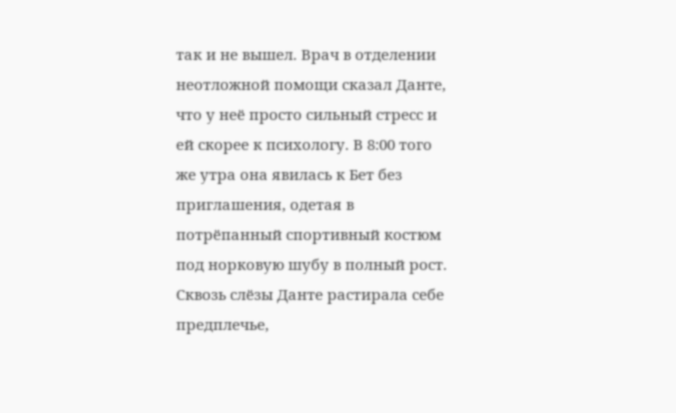так и не вышел. Врач в отделении неотложной помощи сказал Данте, что у неё просто сильный стресс и ей скорее к психологу. В 8:00 того же утра она явилась к Бет без приглашения, одетая в потрёпанный спортивный костюм под норковую шубу в полный рост.
Сквозь слёзы Данте растирала себе предплечье,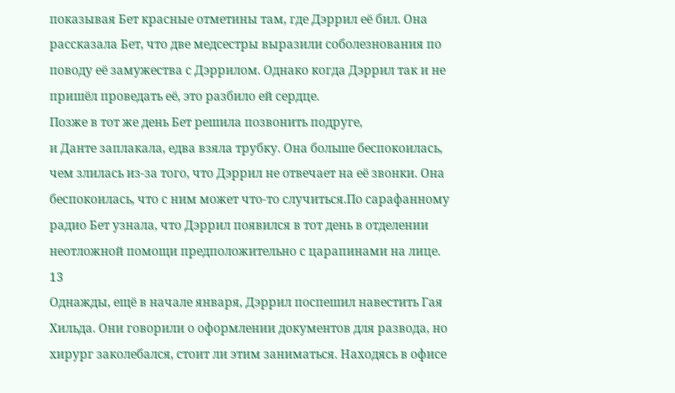показывая Бет красные отметины там, где Дэррил её бил. Она рассказала Бет, что две медсестры выразили соболезнования по поводу её замужества с Дэррилом. Однако когда Дэррил так и не пришёл проведать её, это разбило ей сердце.
Позже в тот же день Бет решила позвонить подруге,
и Данте заплакала, едва взяла трубку. Она больше беспокоилась, чем злилась из-за того, что Дэррил не отвечает на её звонки. Она беспокоилась, что с ним может что-то случиться.По сарафанному радио Бет узнала, что Дэррил появился в тот день в отделении неотложной помощи предположительно с царапинами на лице.
13
Однажды, ещё в начале января, Дэррил поспешил навестить Гая Хильда. Они говорили о оформлении документов для развода, но хирург заколебался, стоит ли этим заниматься. Находясь в офисе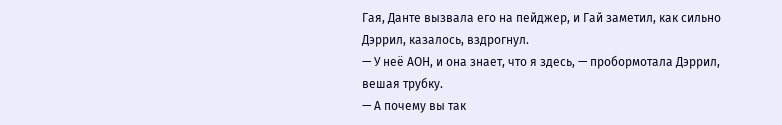Гая, Данте вызвала его на пейджер, и Гай заметил, как сильно Дэррил, казалось, вздрогнул.
— У неё АОН, и она знает, что я здесь, — пробормотала Дэррил, вешая трубку.
— А почему вы так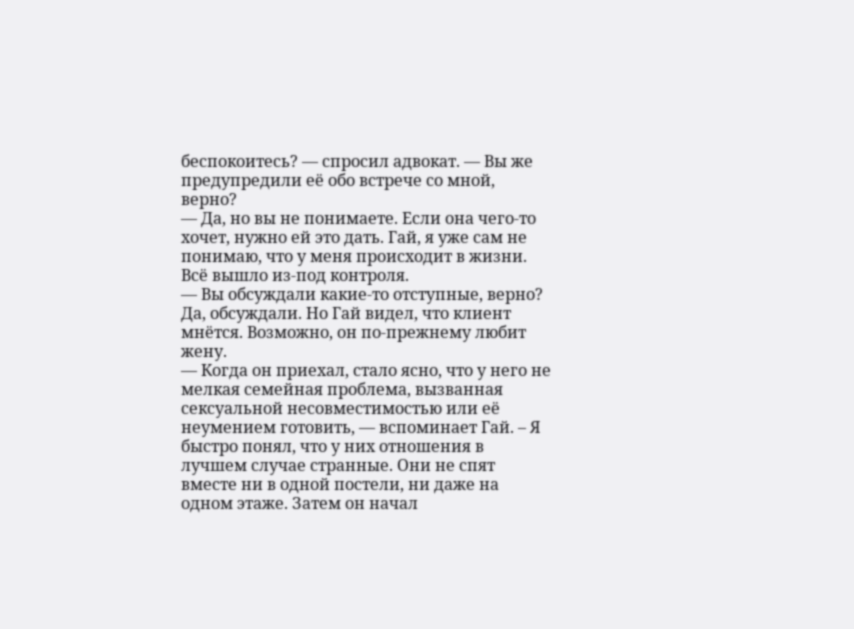беспокоитесь? — спросил адвокат. — Вы же предупредили её обо встрече со мной, верно?
— Да, но вы не понимаете. Если она чего-то хочет, нужно ей это дать. Гай, я уже сам не понимаю, что у меня происходит в жизни. Всё вышло из-под контроля.
— Вы обсуждали какие-то отступные, верно?
Да, обсуждали. Но Гай видел, что клиент мнётся. Возможно, он по-прежнему любит жену.
— Когда он приехал, стало ясно, что у него не мелкая семейная проблема, вызванная сексуальной несовместимостью или её неумением готовить, — вспоминает Гай. – Я быстро понял, что у них отношения в лучшем случае странные. Они не спят вместе ни в одной постели, ни даже на одном этаже. Затем он начал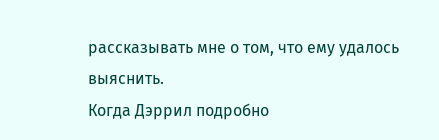рассказывать мне о том, что ему удалось выяснить.
Когда Дэррил подробно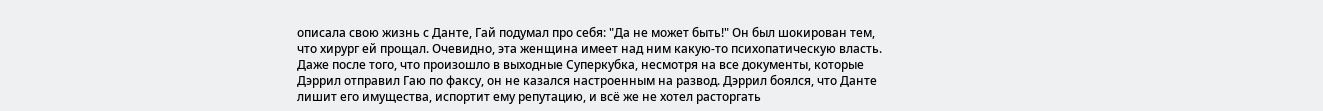описала свою жизнь с Данте, Гай подумал про себя: "Да не может быть!" Он был шокирован тем, что хирург ей прощал. Очевидно, эта женщина имеет над ним какую-то психопатическую власть.
Даже после того, что произошло в выходные Суперкубка, несмотря на все документы, которые Дэррил отправил Гаю по факсу, он не казался настроенным на развод. Дэррил боялся, что Данте лишит его имущества, испортит ему репутацию, и всё же не хотел расторгать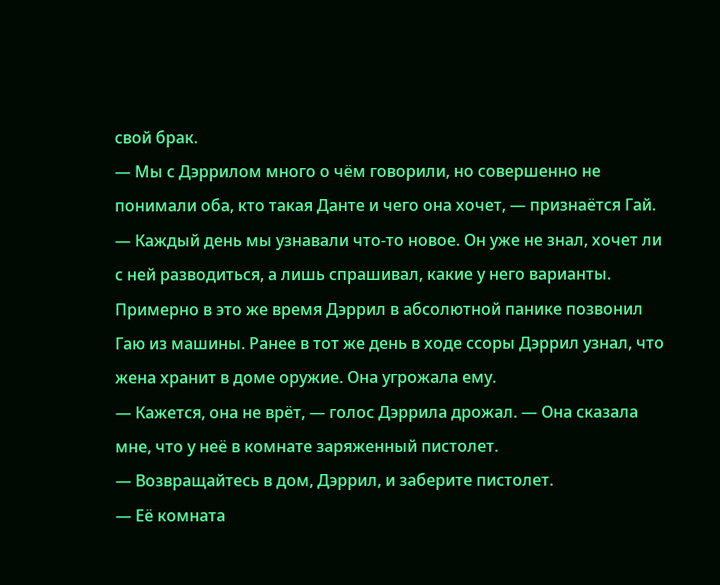свой брак.
— Мы с Дэррилом много о чём говорили, но совершенно не понимали оба, кто такая Данте и чего она хочет, — признаётся Гай. — Каждый день мы узнавали что-то новое. Он уже не знал, хочет ли с ней разводиться, а лишь спрашивал, какие у него варианты.
Примерно в это же время Дэррил в абсолютной панике позвонил Гаю из машины. Ранее в тот же день в ходе ссоры Дэррил узнал, что жена хранит в доме оружие. Она угрожала ему.
— Кажется, она не врёт, — голос Дэррила дрожал. — Она сказала мне, что у неё в комнате заряженный пистолет.
— Возвращайтесь в дом, Дэррил, и заберите пистолет.
— Её комната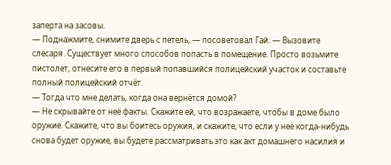заперта на засовы.
— Поднажмите, снимите дверь с петель, — посоветовал Гай. — Вызовите слесаря. Существует много способов попасть в помещение. Просто возьмите пистолет, отнесите его в первый попавшийся полицейский участок и составьте полный полицейский отчёт.
— Тогда что мне делать, когда она вернётся домой?
— Не скрывайте от неё факты. Скажите ей, что возражаете, чтобы в доме было оружие. Скажите, что вы боитесь оружия, и скажите, что если у неё когда-нибудь снова будет оружие, вы будете рассматривать это как акт домашнего насилия и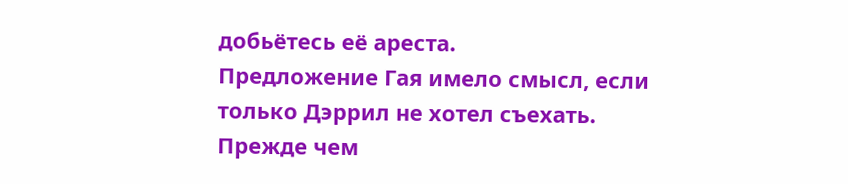добьётесь её ареста.
Предложение Гая имело смысл, если только Дэррил не хотел съехать. Прежде чем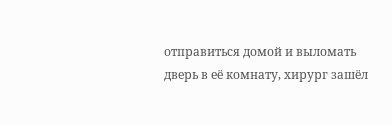отправиться домой и выломать дверь в её комнату, хирург зашёл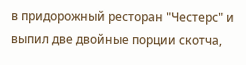в придорожный ресторан "Честерс" и выпил две двойные порции скотча,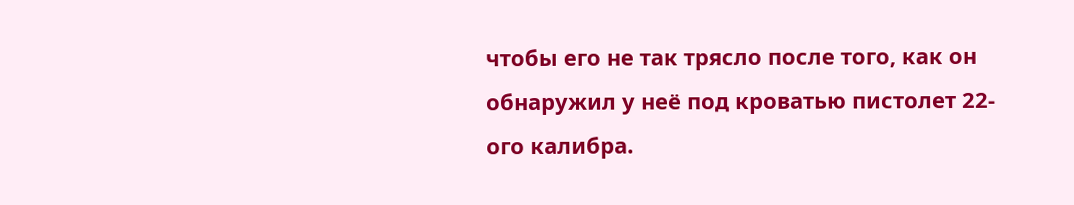чтобы его не так трясло после того, как он обнаружил у неё под кроватью пистолет 22-ого калибра.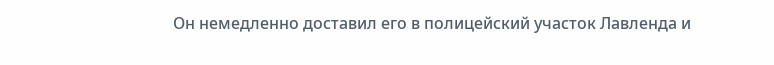Он немедленно доставил его в полицейский участок Лавленда и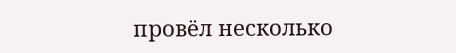провёл несколько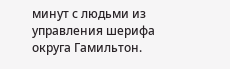минут с людьми из управления шерифа округа Гамильтон.